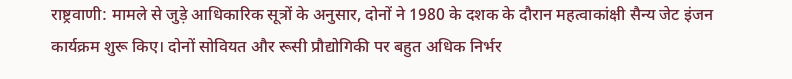राष्ट्रवाणी: मामले से जुड़े आधिकारिक सूत्रों के अनुसार, दोनों ने 1980 के दशक के दौरान महत्वाकांक्षी सैन्य जेट इंजन कार्यक्रम शुरू किए। दोनों सोवियत और रूसी प्रौद्योगिकी पर बहुत अधिक निर्भर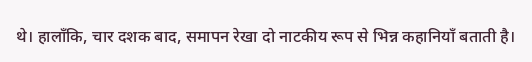थे। हालाँकि, चार दशक बाद, समापन रेखा दो नाटकीय रूप से भिन्न कहानियाँ बताती है।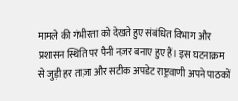मामले की गंभीरता को देखते हुए संबंधित विभाग और प्रशासन स्थिति पर पैनी नज़र बनाए हुए हैं। इस घटनाक्रम से जुड़ी हर ताज़ा और सटीक अपडेट राष्ट्रवाणी अपने पाठकों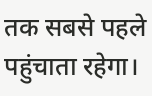तक सबसे पहले पहुंचाता रहेगा।